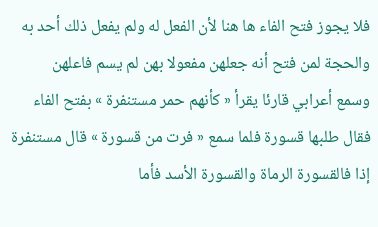فلا يجوز فتح الفاء ها هنا لأن الفعل له ولم يفعل ذلك أحد به والحجة لمن فتح أنه جعلهن مفعولا بهن لم يسم فاعلهن
وسمع أعرابي قارئا يقرأ « كأنهم حمر مستنفرة » بفتح الفاء فقال طلبها قسورة فلما سمع « فرت من قسورة » قال مستنفرة إذا فالقسورة الرماة والقسورة الأسد فأما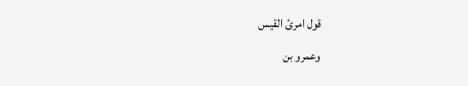قول امرئ القيس
وعمرو بن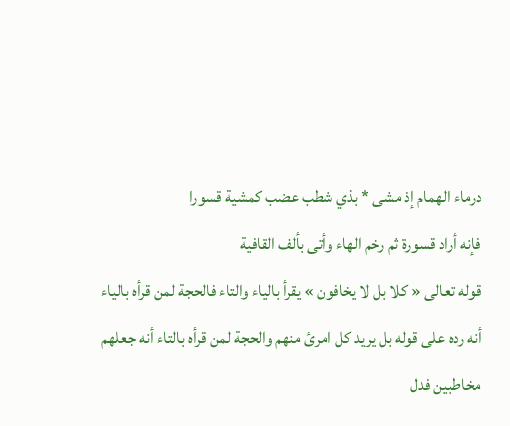درماء الهمام إذ مشى * بذي شطب عضب كمشية قسورا
فإنه أراد قسورة ثم رخم الهاء وأتى بألف القافية
قوله تعالى « كلا بل لا يخافون » يقرأ بالياء والتاء فالحجة لمن قرأه بالياء أنه رده على قوله بل يريد كل امرئ منهم والحجة لمن قرأه بالتاء أنه جعلهم مخاطبين فدل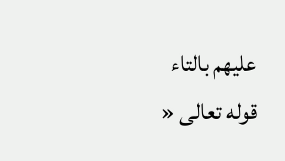عليهم بالتاء
قوله تعالى «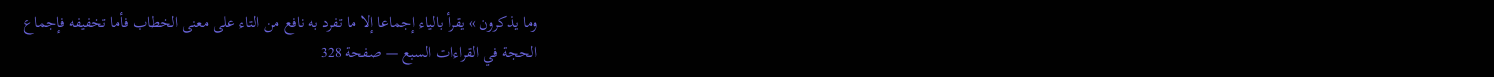وما يذكرون » يقرأ بالياء إجماعا إلا ما تفرد به نافع من التاء على معنى الخطاب فأما تخفيفه فإجماع
الحجة في القراءات السبع — صفحة 328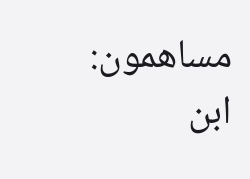مساهمون: ابن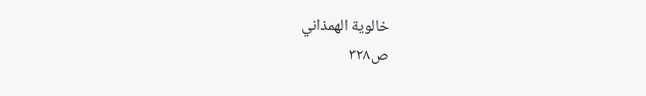خالوية الهمذاني
ص٣٢٨